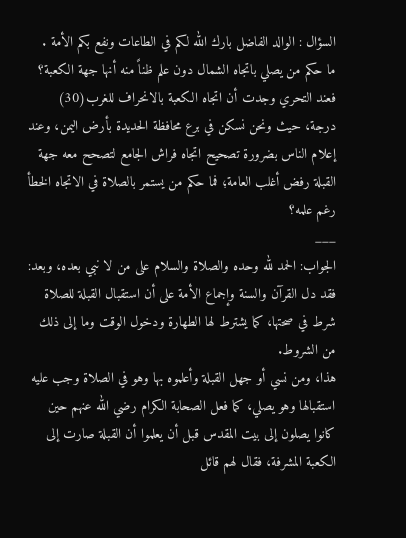السؤال : الوالد الفاضل بارك الله لكم في الطاعات ونفع بكم الأمة .
ما حكم من يصلي باتجاه الشمال دون علم ظناً منه أنها جهة الكعبة؟ فعند التحري وجدت أن اتجاه الكعبة بالانحراف للغرب(30) درجة، حيث ونحن نسكن في برع محافظة الحديدة بأرض اليمن، وعند إعلام الناس بضرورة تصحيح اتجاه فراش الجامع لتصحح معه جهة القبلة رفض أغلب العامة؛ فما حكم من يستمر بالصلاة في الاتجاه الخطأ رغم علمه؟
___
الجواب: الحمد لله وحده والصلاة والسلام على من لا نبي بعده، وبعد: فقد دل القرآن والسنة وإجماع الأمة على أن استقبال القبلة للصلاة شرط في صحتها، كما يشترط لها الطهارة ودخول الوقت وما إلى ذلك من الشروط.
هذا، ومن نسي أو جهل القبلة وأعلموه بها وهو في الصلاة وجب عليه استقبالها وهو يصلي، كما فعل الصحابة الكرام رضي الله عنهم حين كانوا يصلون إلى بيت المقدس قبل أن يعلموا أن القبلة صارت إلى الكعبة المشرفة، فقال لهم قائل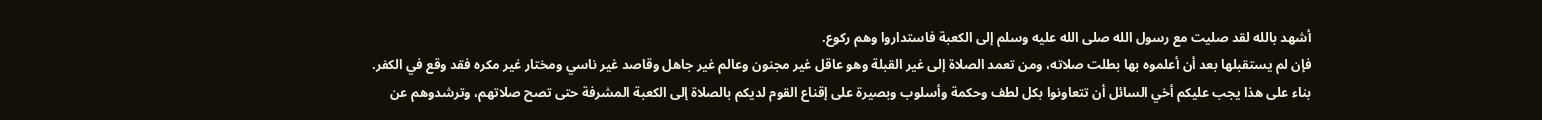أشهد بالله لقد صليت مع رسول الله صلى الله عليه وسلم إلى الكعبة فاستداروا وهم ركوع.
فإن لم يستقبلها بعد أن أعلموه بها بطلت صلاته، ومن تعمد الصلاة إلى غير القبلة وهو عاقل غير مجنون وعالم غير جاهل وقاصد غير ناسي ومختار غير مكره فقد وقع في الكفر.
بناء على هذا يجب عليكم أخي السائل أن تتعاونوا بكل لطف وحكمة وأسلوب وبصيرة على إقناع القوم لديكم بالصلاة إلى الكعبة المشرفة حتى تصح صلاتهم، وترشدوهم عن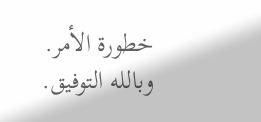خطورة الأمر.
وبالله التوفيق.